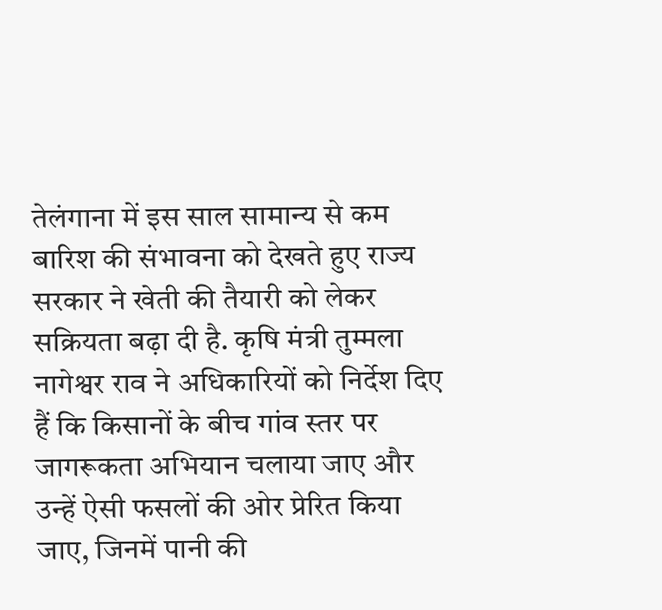तेलंगाना में इस साल सामान्य से कम बारिश की संभावना को देखते हुए राज्य सरकार ने खेती की तैयारी को लेकर सक्रियता बढ़ा दी है. कृषि मंत्री तुम्मला नागेश्वर राव ने अधिकारियों को निर्देश दिए हैं कि किसानों के बीच गांव स्तर पर जागरूकता अभियान चलाया जाए और उन्हें ऐसी फसलों की ओर प्रेरित किया जाए, जिनमें पानी की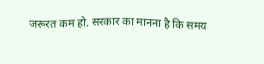जरूरत कम हो. सरकार का मानना है कि समय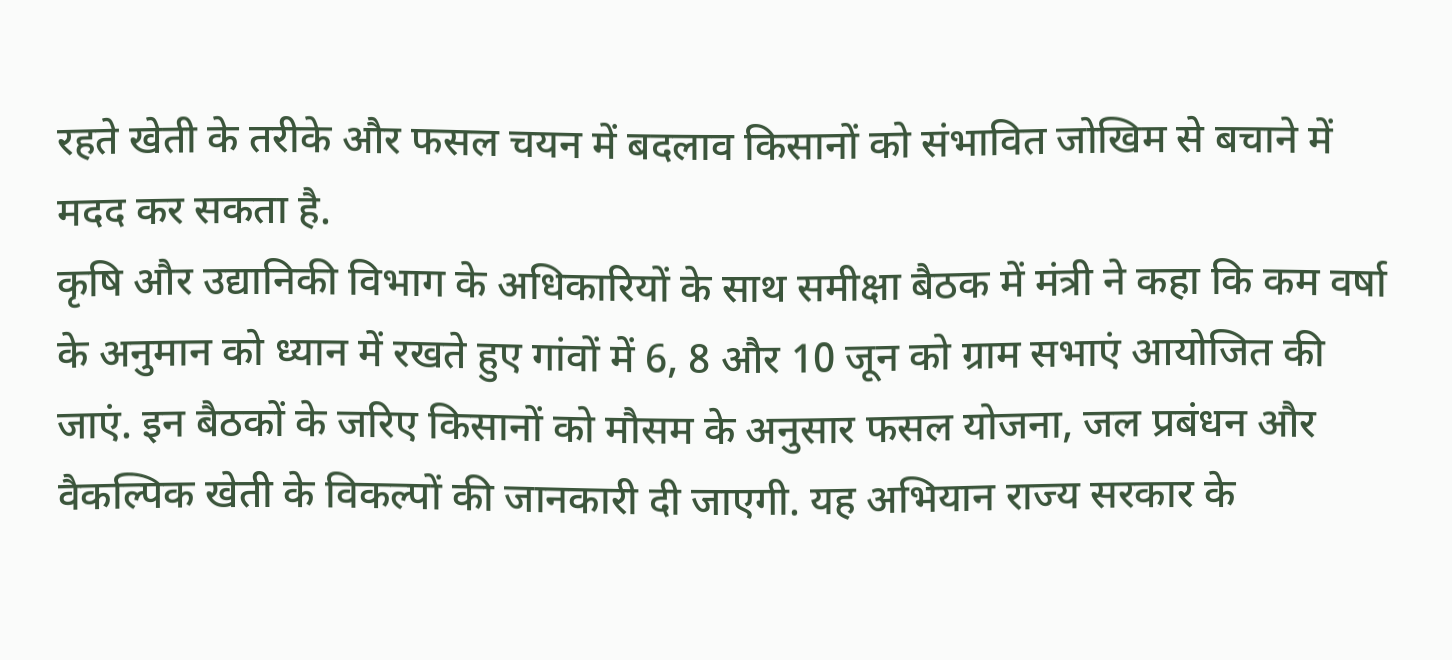रहते खेती के तरीके और फसल चयन में बदलाव किसानों को संभावित जोखिम से बचाने में मदद कर सकता है.
कृषि और उद्यानिकी विभाग के अधिकारियों के साथ समीक्षा बैठक में मंत्री ने कहा कि कम वर्षा के अनुमान को ध्यान में रखते हुए गांवों में 6, 8 और 10 जून को ग्राम सभाएं आयोजित की जाएं. इन बैठकों के जरिए किसानों को मौसम के अनुसार फसल योजना, जल प्रबंधन और वैकल्पिक खेती के विकल्पों की जानकारी दी जाएगी. यह अभियान राज्य सरकार के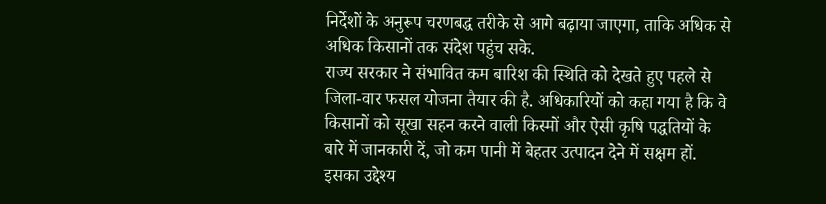निर्देशों के अनुरूप चरणबद्ध तरीके से आगे बढ़ाया जाएगा, ताकि अधिक से अधिक किसानों तक संदेश पहुंच सके.
राज्य सरकार ने संभावित कम बारिश की स्थिति को देखते हुए पहले से जिला-वार फसल योजना तैयार की है. अधिकारियों को कहा गया है कि वे किसानों को सूखा सहन करने वाली किस्मों और ऐसी कृषि पद्धतियों के बारे में जानकारी दें, जो कम पानी में बेहतर उत्पादन देने में सक्षम हों. इसका उद्देश्य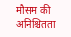मौसम की अनिश्चितता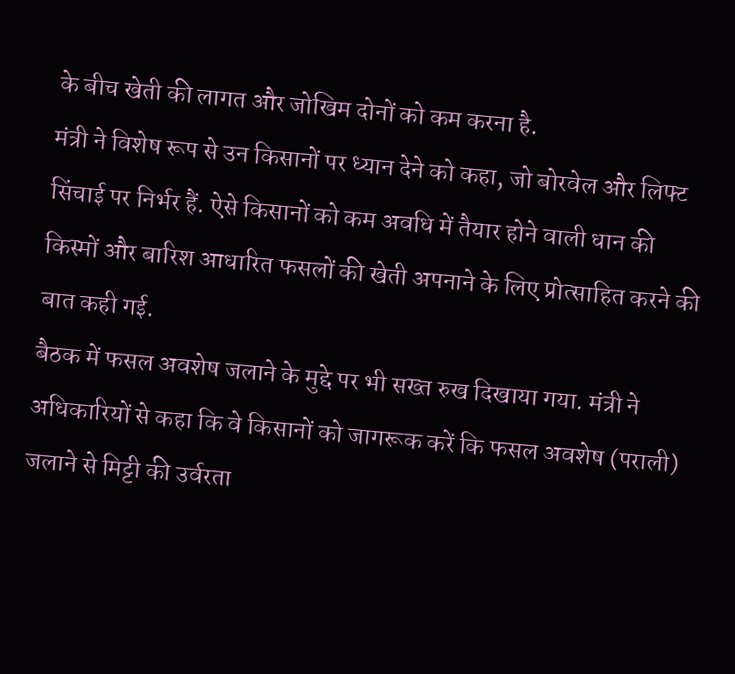के बीच खेती की लागत और जोखिम दोनों को कम करना है.
मंत्री ने विशेष रूप से उन किसानों पर ध्यान देने को कहा, जो बोरवेल और लिफ्ट सिंचाई पर निर्भर हैं. ऐसे किसानों को कम अवधि में तैयार होने वाली धान की किस्मों और बारिश आधारित फसलों की खेती अपनाने के लिए प्रोत्साहित करने की बात कही गई.
बैठक में फसल अवशेष जलाने के मुद्दे पर भी सख्त रुख दिखाया गया. मंत्री ने अधिकारियों से कहा कि वे किसानों को जागरूक करें कि फसल अवशेष (पराली) जलाने से मिट्टी की उर्वरता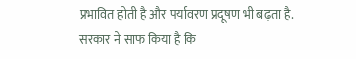प्रभावित होती है और पर्यावरण प्रदूषण भी बढ़ता है. सरकार ने साफ किया है कि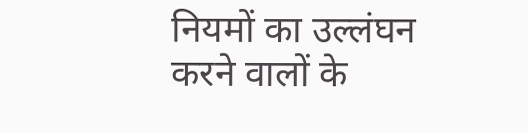नियमों का उल्लंघन करने वालों के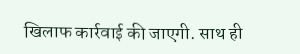खिलाफ कार्रवाई की जाएगी. साथ ही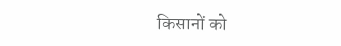किसानों को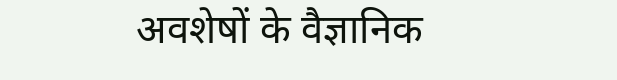अवशेषों के वैज्ञानिक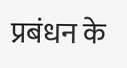प्रबंधन के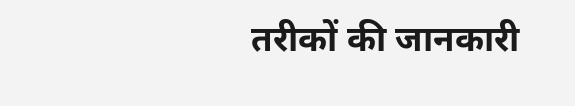तरीकों की जानकारी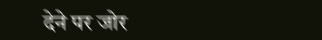देने पर जोर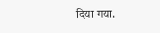दिया गया.